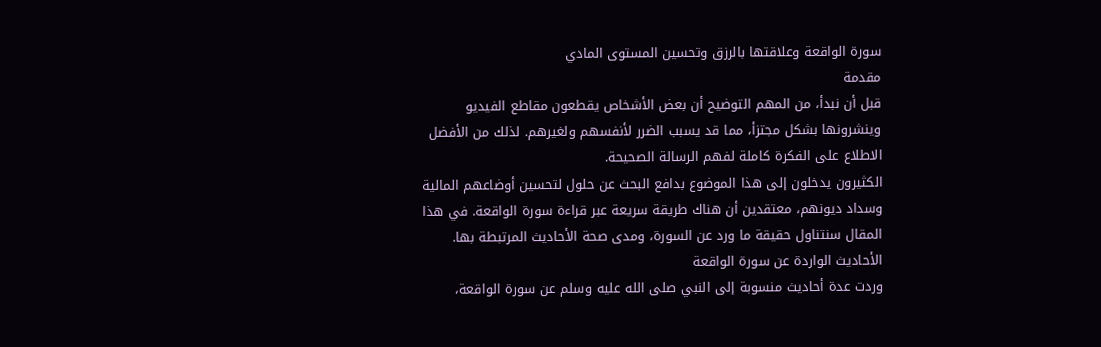سورة الواقعة وعلاقتها بالرزق وتحسين المستوى المادي
مقدمة
قبل أن نبدأ، من المهم التوضيح أن بعض الأشخاص يقطعون مقاطع الفيديو وينشرونها بشكل مجتزأ، مما قد يسبب الضرر لأنفسهم ولغيرهم. لذلك من الأفضل الاطلاع على الفكرة كاملة لفهم الرسالة الصحيحة.
الكثيرون يدخلون إلى هذا الموضوع بدافع البحث عن حلول لتحسين أوضاعهم المالية وسداد ديونهم، معتقدين أن هناك طريقة سريعة عبر قراءة سورة الواقعة. في هذا المقال سنتناول حقيقة ما ورد عن السورة، ومدى صحة الأحاديث المرتبطة بها.
الأحاديث الواردة عن سورة الواقعة
وردت عدة أحاديث منسوبة إلى النبي صلى الله عليه وسلم عن سورة الواقعة،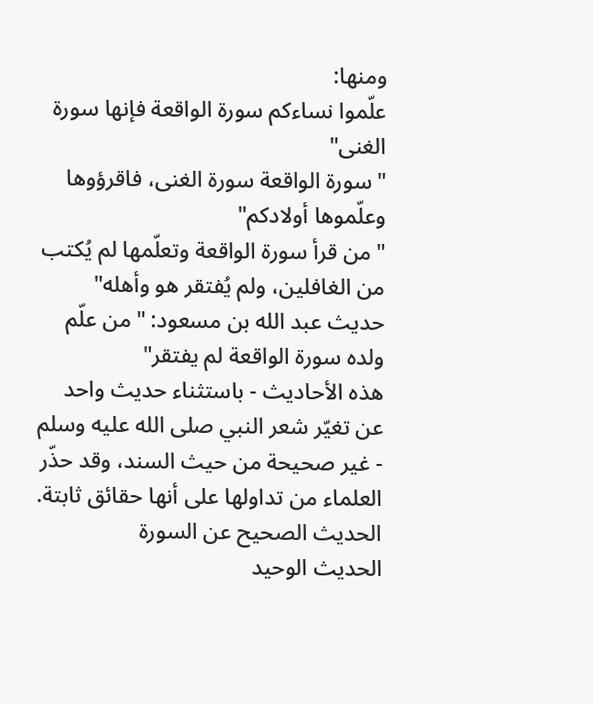ومنها:
علّموا نساءكم سورة الواقعة فإنها سورة الغنى"
"سورة الواقعة سورة الغنى، فاقرؤوها وعلّموها أولادكم"
"من قرأ سورة الواقعة وتعلّمها لم يُكتب من الغافلين، ولم يُفتقر هو وأهله"
حديث عبد الله بن مسعود: "من علّم ولده سورة الواقعة لم يفتقر"
هذه الأحاديث - باستثناء حديث واحد عن تغيّر شعر النبي صلى الله عليه وسلم - غير صحيحة من حيث السند، وقد حذّر العلماء من تداولها على أنها حقائق ثابتة.
الحديث الصحيح عن السورة
الحديث الوحيد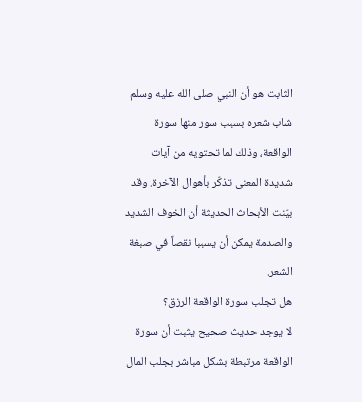الثابت هو أن النبي صلى الله عليه وسلم شاب شعره بسبب سور منها سورة الواقعة، وذلك لما تحتويه من آيات شديدة المعنى تذكّر بأهوال الآخرة. وقد بيّنت الأبحاث الحديثة أن الخوف الشديد والصدمة يمكن أن يسببا نقصاً في صبغة الشعر.
هل تجلب سورة الواقعة الرزق؟
لا يوجد حديث صحيح يثبت أن سورة الواقعة مرتبطة بشكل مباشر بجلب المال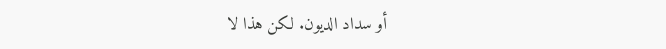أو سداد الديون. لكن هذا لا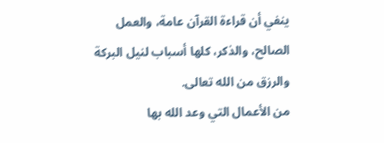ينفي أن قراءة القرآن عامة، والعمل الصالح، والذكر، كلها أسباب لنيل البركة والرزق من الله تعالى.
من الأعمال التي وعد الله بها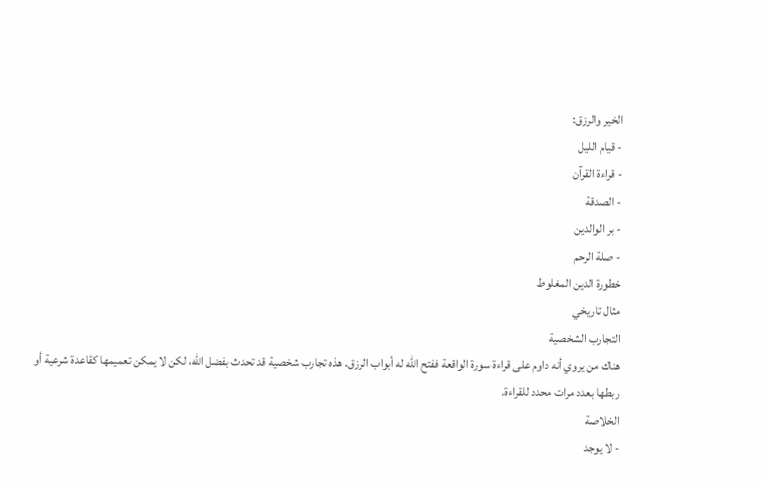الخير والرزق:
- قيام الليل
- قراءة القرآن
- الصدقة
- بر الوالدين
- صلة الرحم
خطورة الدين المغلوط
مثال تاريخي
التجارب الشخصية
هناك من يروي أنه داوم على قراءة سورة الواقعة ففتح الله له أبواب الرزق. هذه تجارب شخصية قد تحدث بفضل الله، لكن لا يمكن تعميمها كقاعدة شرعية أو ربطها بعدد مرات محدد للقراءة.
الخلاصة
- لا يوجد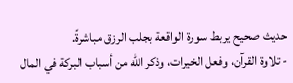حديث صحيح يربط سورة الواقعة بجلب الرزق مباشرةً.
- تلاوة القرآن، وفعل الخيرات، وذكر الله من أسباب البركة في المال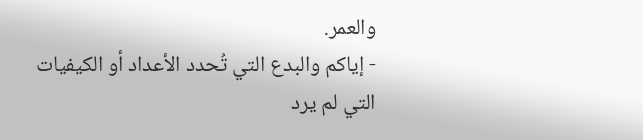والعمر.
- إياكم والبدع التي تُحدد الأعداد أو الكيفيات التي لم يرد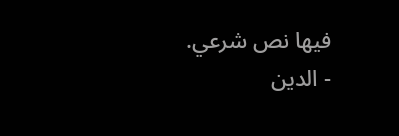فيها نص شرعي.
- الدين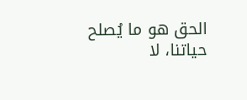الحق هو ما يُصلح حياتنا، لا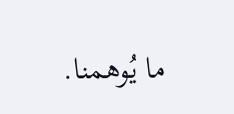ما يُوهمنا.